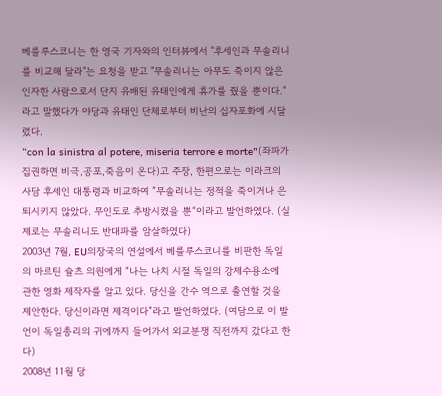베를루스코니는 한 영국 기자와의 인터뷰에서 "후세인과 무솔리니를 비교해 달라"는 요청을 받고 "무솔리니는 아무도 죽이지 않은 인자한 사람으로서 단지 유배된 유태인에게 휴가를 줬을 뿐이다."라고 말했다가 야당과 유태인 단체로부터 비난의 십자포화에 시달렸다.
“con la sinistra al potere, miseria terrore e morte"(좌파가 집권하면 비극,공포,죽음이 온다)고 주장, 한편으로는 이라크의 사담 후세인 대통령과 비교하여 ”무솔리니는 정적을 죽이거나 은퇴시키지 않았다. 무인도로 추방시켰을 뿐“이라고 발언하였다. (실제로는 무솔리니도 반대파를 암살하였다)
2003년 7월, EU의장국의 연설에서 베를루스코니를 비판한 독일의 마르틴 슐츠 의원에게 “나는 나치 시절 독일의 강제수용소에 관한 영화 제작자를 알고 있다. 당신을 간수 역으로 출연할 것을 제안한다. 당신이라면 제격이다”라고 발언하였다. (여담으로 이 발언이 독일총리의 귀에까지 들어가서 외교분쟁 직전까지 갔다고 한다)
2008년 11월 당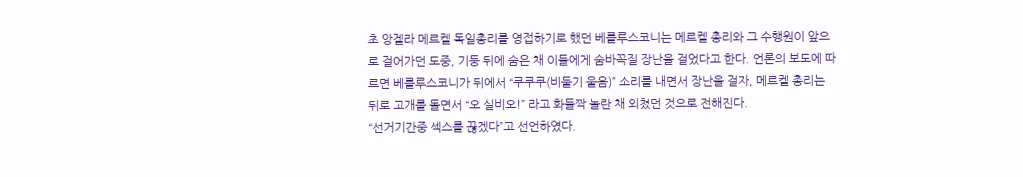초 앙겔라 메르켈 독일총리를 영접하기로 했던 베를루스코니는 메르켈 총리와 그 수행원이 앞으로 걸어가던 도중, 기둥 뒤에 숨은 채 이들에게 숨바꼭질 장난을 걸었다고 한다. 언론의 보도에 따르면 베를루스코니가 뒤에서 “쿠쿠쿠(비둘기 울음)” 소리를 내면서 장난을 걸자, 메르켈 총리는 뒤로 고개를 돌면서 “오 실비오!” 라고 화들짝 놀란 채 외쳤던 것으로 전해진다.
“선거기간중 섹스를 끊겠다”고 선언하였다.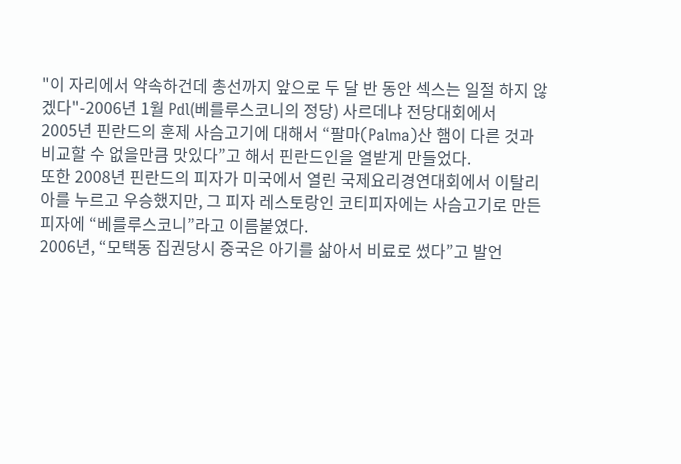"이 자리에서 약속하건데 총선까지 앞으로 두 달 반 동안 섹스는 일절 하지 않겠다"-2006년 1월 Pdl(베를루스코니의 정당) 사르데냐 전당대회에서
2005년 핀란드의 훈제 사슴고기에 대해서 “팔마(Palma)산 햄이 다른 것과 비교할 수 없을만큼 맛있다”고 해서 핀란드인을 열받게 만들었다.
또한 2008년 핀란드의 피자가 미국에서 열린 국제요리경연대회에서 이탈리아를 누르고 우승했지만, 그 피자 레스토랑인 코티피자에는 사슴고기로 만든 피자에 “베를루스코니”라고 이름붙였다.
2006년, “모택동 집권당시 중국은 아기를 삶아서 비료로 썼다”고 발언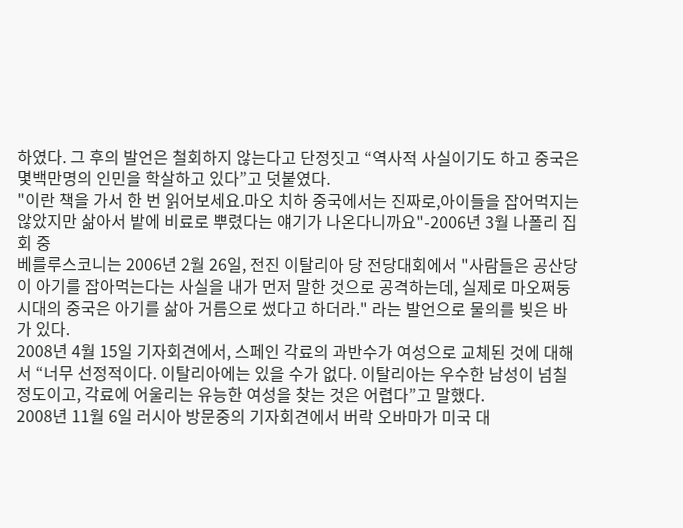하였다. 그 후의 발언은 철회하지 않는다고 단정짓고 “역사적 사실이기도 하고 중국은 몇백만명의 인민을 학살하고 있다”고 덧붙였다.
"이란 책을 가서 한 번 읽어보세요.마오 치하 중국에서는 진짜로,아이들을 잡어먹지는 않았지만 삶아서 밭에 비료로 뿌렸다는 얘기가 나온다니까요"-2006년 3월 나폴리 집회 중
베를루스코니는 2006년 2월 26일, 전진 이탈리아 당 전당대회에서 "사람들은 공산당이 아기를 잡아먹는다는 사실을 내가 먼저 말한 것으로 공격하는데, 실제로 마오쩌둥 시대의 중국은 아기를 삶아 거름으로 썼다고 하더라." 라는 발언으로 물의를 빚은 바가 있다.
2008년 4월 15일 기자회견에서, 스페인 각료의 과반수가 여성으로 교체된 것에 대해서 “너무 선정적이다. 이탈리아에는 있을 수가 없다. 이탈리아는 우수한 남성이 넘칠 정도이고, 각료에 어울리는 유능한 여성을 찾는 것은 어렵다”고 말했다.
2008년 11월 6일 러시아 방문중의 기자회견에서 버락 오바마가 미국 대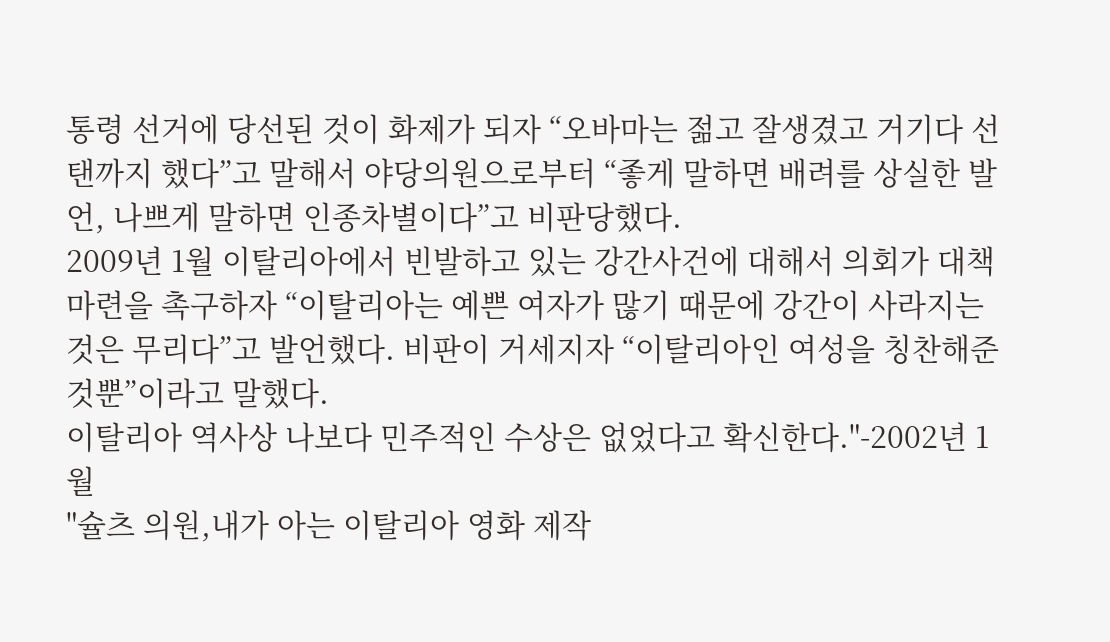통령 선거에 당선된 것이 화제가 되자 “오바마는 젊고 잘생겼고 거기다 선탠까지 했다”고 말해서 야당의원으로부터 “좋게 말하면 배려를 상실한 발언, 나쁘게 말하면 인종차별이다”고 비판당했다.
2009년 1월 이탈리아에서 빈발하고 있는 강간사건에 대해서 의회가 대책마련을 촉구하자 “이탈리아는 예쁜 여자가 많기 때문에 강간이 사라지는 것은 무리다”고 발언했다. 비판이 거세지자 “이탈리아인 여성을 칭찬해준 것뿐”이라고 말했다.
이탈리아 역사상 나보다 민주적인 수상은 없었다고 확신한다."-2002년 1월
"슐츠 의원,내가 아는 이탈리아 영화 제작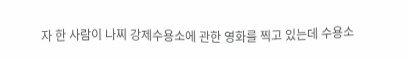자 한 사람이 나찌 강제수용소에 관한 영화를 찍고 있는데 수용소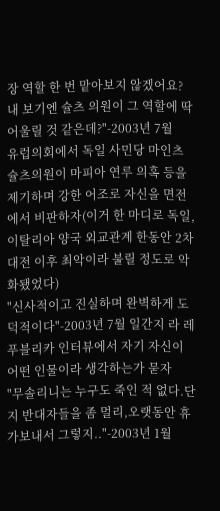장 역할 한 번 맡아보지 않겠어요? 내 보기엔 슐츠 의원이 그 역할에 딱 어울릴 것 같은데?"-2003년 7월
유럽의회에서 독일 사민당 마인츠 슐츠의원이 마피아 연루 의혹 등을 제기하며 강한 어조로 자신을 면전에서 비판하자(이거 한 마디로 독일,이탈리아 양국 외교관계 한동안 2차 대전 이후 최악이라 불릴 정도로 악화됐었다)
"신사적이고 진실하며 완벽하게 도덕적이다"-2003년 7월 일간지 라 레푸블리카 인터뷰에서 자기 자신이 어떤 인물이라 생각하는가 묻자
"무솔리니는 누구도 죽인 적 없다.단지 반대자들을 좀 멀리,오랫동안 휴가보내서 그렇지.."-2003년 1월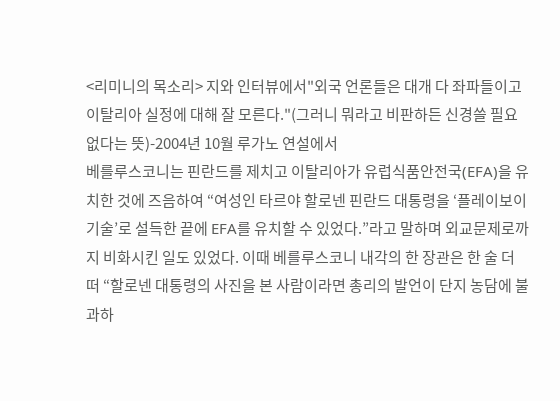<리미니의 목소리> 지와 인터뷰에서"외국 언론들은 대개 다 좌파들이고 이탈리아 실정에 대해 잘 모른다."(그러니 뭐라고 비판하든 신경쓸 필요없다는 뜻)-2004년 10월 루가노 연설에서
베를루스코니는 핀란드를 제치고 이탈리아가 유럽식품안전국(EFA)을 유치한 것에 즈음하여 “여성인 타르야 할로넨 핀란드 대통령을 ‘플레이보이 기술’로 설득한 끝에 EFA를 유치할 수 있었다.”라고 말하며 외교문제로까지 비화시킨 일도 있었다. 이때 베를루스코니 내각의 한 장관은 한 술 더 떠 “할로넨 대통령의 사진을 본 사람이라면 총리의 발언이 단지 농담에 불과하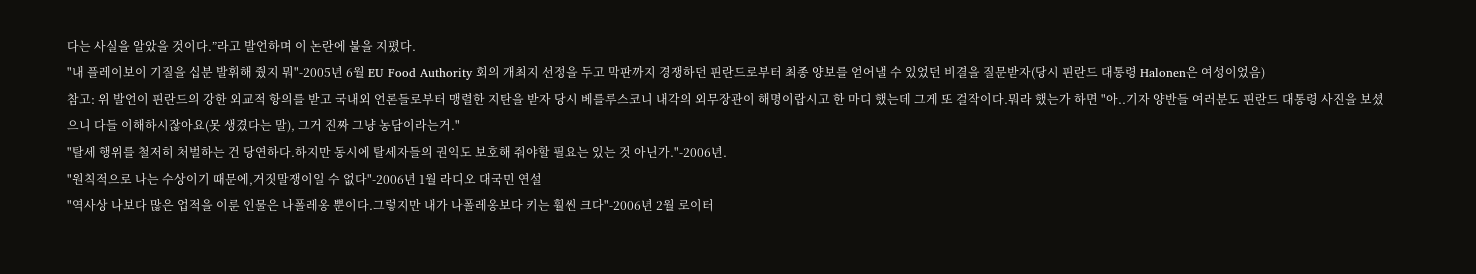다는 사실을 알았을 것이다.”라고 발언하며 이 논란에 불을 지폈다.
"내 플레이보이 기질을 십분 발휘해 줬지 뭐"-2005년 6월 EU Food Authority 회의 개최지 선정을 두고 막판까지 경쟁하던 핀란드로부터 최종 양보를 얻어낼 수 있었던 비결을 질문받자(당시 핀란드 대통령 Halonen은 여성이었음)
참고: 위 발언이 핀란드의 강한 외교적 항의를 받고 국내외 언론들로부터 맹렬한 지탄을 받자 당시 베를루스코니 내각의 외무장관이 해명이랍시고 한 마디 했는데 그게 또 걸작이다.뭐라 했는가 하면 "아..기자 양반들 여러분도 핀란드 대통령 사진을 보셨으니 다들 이해하시잖아요(못 생겼다는 말), 그거 진짜 그냥 농담이라는거."
"탈세 행위를 철저히 처벌하는 건 당연하다.하지만 동시에 탈세자들의 권익도 보호해 줘야할 필요는 있는 것 아닌가."-2006년.
"원칙적으로 나는 수상이기 때문에,거짓말쟁이일 수 없다"-2006년 1월 라디오 대국민 연설
"역사상 나보다 많은 업적을 이룬 인물은 나폴레옹 뿐이다.그렇지만 내가 나폴레옹보다 키는 훨씬 크다"-2006년 2월 로이터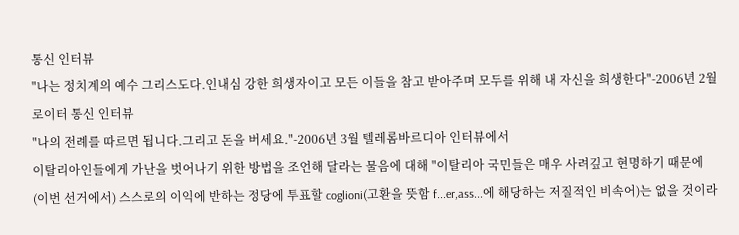통신 인터뷰
"나는 정치계의 예수 그리스도다.인내심 강한 희생자이고 모든 이들을 참고 받아주며 모두를 위해 내 자신을 희생한다"-2006년 2월 로이터 통신 인터뷰
"나의 전례를 따르면 됩니다.그리고 돈을 버세요."-2006년 3월 텔레롬바르디아 인터뷰에서
이탈리아인들에게 가난을 벗어나기 위한 방법을 조언해 달라는 물음에 대해 "이탈리아 국민들은 매우 사려깊고 현명하기 때문에 (이번 선거에서) 스스로의 이익에 반하는 정당에 투표할 coglioni(고환을 뜻함 f...er,ass...에 해당하는 저질적인 비속어)는 없을 것이라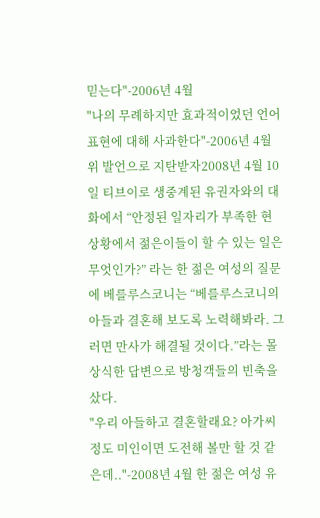믿는다"-2006년 4월
"나의 무례하지만 효과적이었던 언어표현에 대해 사과한다"-2006년 4월
위 발언으로 지탄받자2008년 4월 10일 티브이로 생중계된 유권자와의 대화에서 “안정된 일자리가 부족한 현 상황에서 젊은이들이 할 수 있는 일은 무엇인가?” 라는 한 젊은 여성의 질문에 베를루스코니는 “베를루스코니의 아들과 결혼해 보도록 노력해봐라. 그러면 만사가 해결될 것이다.”라는 몰상식한 답변으로 방청객들의 빈축을 샀다.
"우리 아들하고 결혼할래요? 아가씨 정도 미인이면 도전해 볼만 할 것 같은데.."-2008년 4월 한 젊은 여성 유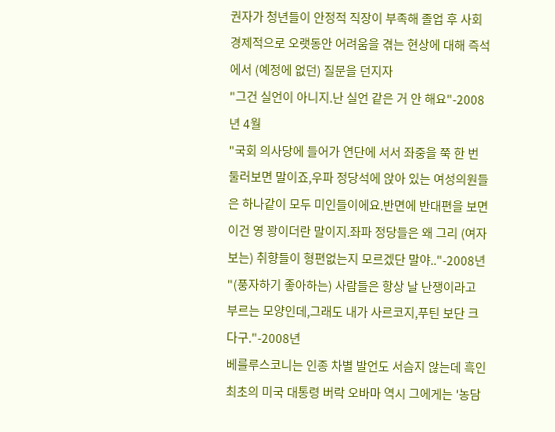권자가 청년들이 안정적 직장이 부족해 졸업 후 사회 경제적으로 오랫동안 어려움을 겪는 현상에 대해 즉석에서 (예정에 없던) 질문을 던지자
"그건 실언이 아니지.난 실언 같은 거 안 해요"-2008년 4월
"국회 의사당에 들어가 연단에 서서 좌중을 쭉 한 번 둘러보면 말이죠,우파 정당석에 앉아 있는 여성의원들은 하나같이 모두 미인들이에요.반면에 반대편을 보면 이건 영 꽝이더란 말이지.좌파 정당들은 왜 그리 (여자 보는) 취향들이 형편없는지 모르겠단 말야.."-2008년
"(풍자하기 좋아하는) 사람들은 항상 날 난쟁이라고 부르는 모양인데,그래도 내가 사르코지,푸틴 보단 크다구."-2008년
베를루스코니는 인종 차별 발언도 서슴지 않는데 흑인 최초의 미국 대통령 버락 오바마 역시 그에게는 '농담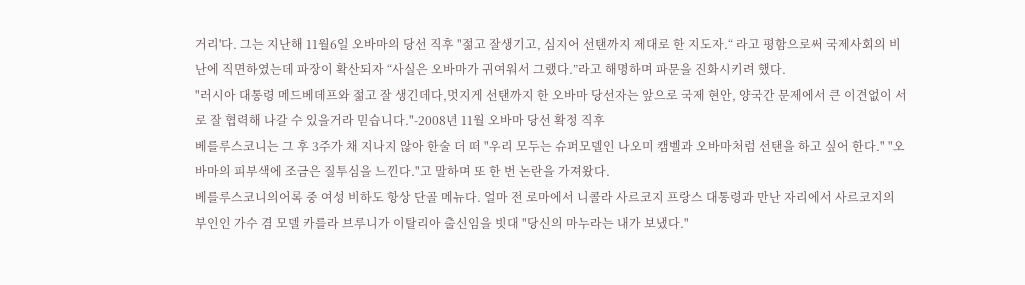거리'다. 그는 지난해 11월6일 오바마의 당선 직후 "젊고 잘생기고, 심지어 선탠까지 제대로 한 지도자.“ 라고 평함으로써 국제사회의 비난에 직면하였는데 파장이 확산되자 “사실은 오바마가 귀여워서 그랬다.”라고 해명하며 파문을 진화시키려 했다.
"러시아 대통령 메드베데프와 젊고 잘 생긴데다,멋지게 선탠까지 한 오바마 당선자는 앞으로 국제 현안, 양국간 문제에서 큰 이견없이 서로 잘 협력해 나갈 수 있을거라 믿습니다."-2008년 11월 오바마 당선 확정 직후
베를루스코니는 그 후 3주가 채 지나지 않아 한술 더 떠 "우리 모두는 슈퍼모델인 나오미 캠벨과 오바마처럼 선탠을 하고 싶어 한다." "오바마의 피부색에 조금은 질투심을 느낀다."고 말하며 또 한 번 논란을 가져왔다.
베를루스코니의어록 중 여성 비하도 항상 단골 메뉴다. 얼마 전 로마에서 니콜라 사르코지 프랑스 대통령과 만난 자리에서 사르코지의 부인인 가수 겸 모델 카를라 브루니가 이탈리아 출신임을 빗대 "당신의 마누라는 내가 보냈다."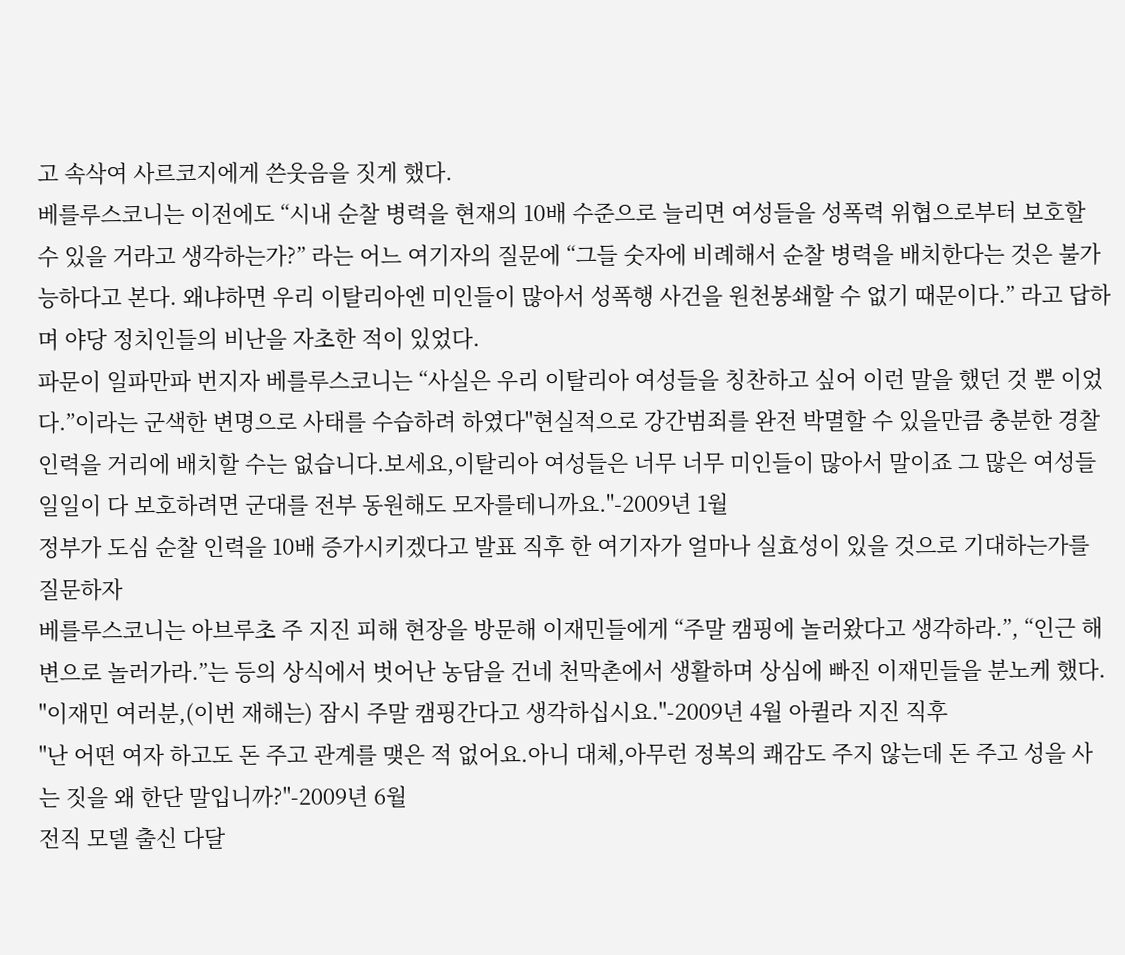고 속삭여 사르코지에게 쓴웃음을 짓게 했다.
베를루스코니는 이전에도 “시내 순찰 병력을 현재의 10배 수준으로 늘리면 여성들을 성폭력 위협으로부터 보호할 수 있을 거라고 생각하는가?” 라는 어느 여기자의 질문에 “그들 숫자에 비례해서 순찰 병력을 배치한다는 것은 불가능하다고 본다. 왜냐하면 우리 이탈리아엔 미인들이 많아서 성폭행 사건을 원천봉쇄할 수 없기 때문이다.” 라고 답하며 야당 정치인들의 비난을 자초한 적이 있었다.
파문이 일파만파 번지자 베를루스코니는 “사실은 우리 이탈리아 여성들을 칭찬하고 싶어 이런 말을 했던 것 뿐 이었다.”이라는 군색한 변명으로 사태를 수습하려 하였다"현실적으로 강간범죄를 완전 박멸할 수 있을만큼 충분한 경찰 인력을 거리에 배치할 수는 없습니다.보세요,이탈리아 여성들은 너무 너무 미인들이 많아서 말이죠 그 많은 여성들 일일이 다 보호하려면 군대를 전부 동원해도 모자를테니까요."-2009년 1월
정부가 도심 순찰 인력을 10배 증가시키겠다고 발표 직후 한 여기자가 얼마나 실효성이 있을 것으로 기대하는가를 질문하자
베를루스코니는 아브루초 주 지진 피해 현장을 방문해 이재민들에게 “주말 캠핑에 놀러왔다고 생각하라.”, “인근 해변으로 놀러가라.”는 등의 상식에서 벗어난 농담을 건네 천막촌에서 생활하며 상심에 빠진 이재민들을 분노케 했다.
"이재민 여러분,(이번 재해는) 잠시 주말 캠핑간다고 생각하십시요."-2009년 4월 아퀼라 지진 직후
"난 어떤 여자 하고도 돈 주고 관계를 맺은 적 없어요.아니 대체,아무런 정복의 쾌감도 주지 않는데 돈 주고 성을 사는 짓을 왜 한단 말입니까?"-2009년 6월
전직 모델 출신 다달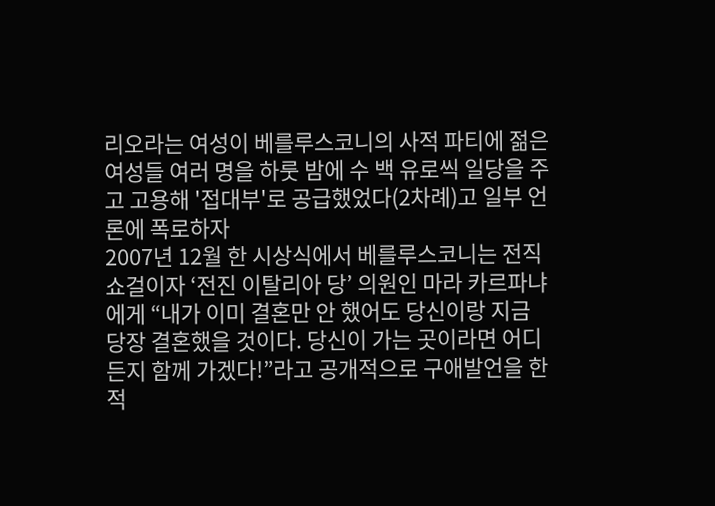리오라는 여성이 베를루스코니의 사적 파티에 젊은 여성들 여러 명을 하룻 밤에 수 백 유로씩 일당을 주고 고용해 '접대부'로 공급했었다(2차례)고 일부 언론에 폭로하자
2007년 12월 한 시상식에서 베를루스코니는 전직 쇼걸이자 ‘전진 이탈리아 당’ 의원인 마라 카르파냐에게 “내가 이미 결혼만 안 했어도 당신이랑 지금 당장 결혼했을 것이다. 당신이 가는 곳이라면 어디든지 함께 가겠다!”라고 공개적으로 구애발언을 한 적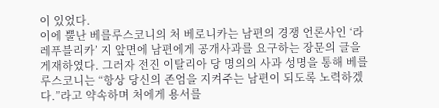이 있었다.
이에 뿔난 베를루스코니의 처 베로니카는 남편의 경쟁 언론사인 ‘라 레푸블리카’ 지 앞면에 남편에게 공개사과를 요구하는 장문의 글을 게재하였다. 그러자 전진 이탈리아 당 명의의 사과 성명을 통해 베를루스코니는 “항상 당신의 존엄을 지켜주는 남편이 되도록 노력하겠다.”라고 약속하며 처에게 용서를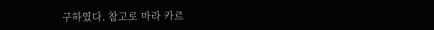구하였다. 참고로 마라 카르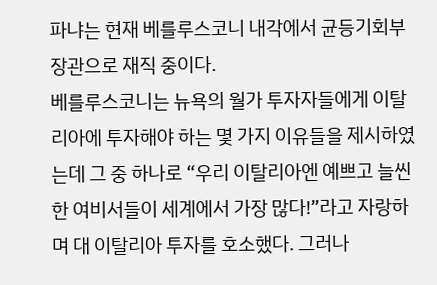파냐는 현재 베를루스코니 내각에서 균등기회부 장관으로 재직 중이다.
베를루스코니는 뉴욕의 월가 투자자들에게 이탈리아에 투자해야 하는 몇 가지 이유들을 제시하였는데 그 중 하나로 “우리 이탈리아엔 예쁘고 늘씬한 여비서들이 세계에서 가장 많다!”라고 자랑하며 대 이탈리아 투자를 호소했다. 그러나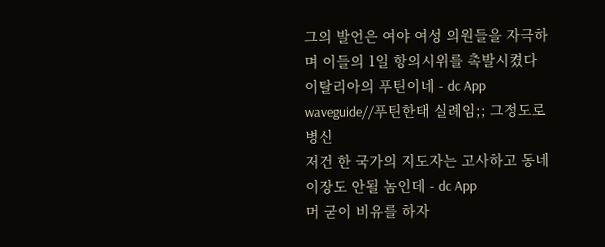그의 발언은 여야 여성 의원들을 자극하며 이들의 1일 항의시위를 촉발시켰다
이탈리아의 푸틴이네 - dc App
waveguide//푸틴한태 실례임;; 그정도로 병신
저건 한 국가의 지도자는 고사하고 동네 이장도 안될 놈인데 - dc App
머 굳이 비유를 하자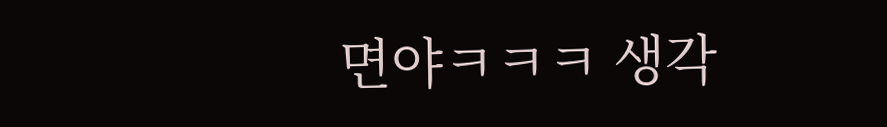면야ㅋㅋㅋ 생각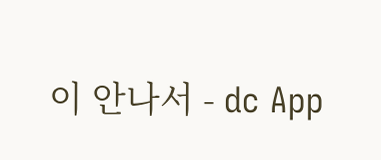이 안나서 - dc App